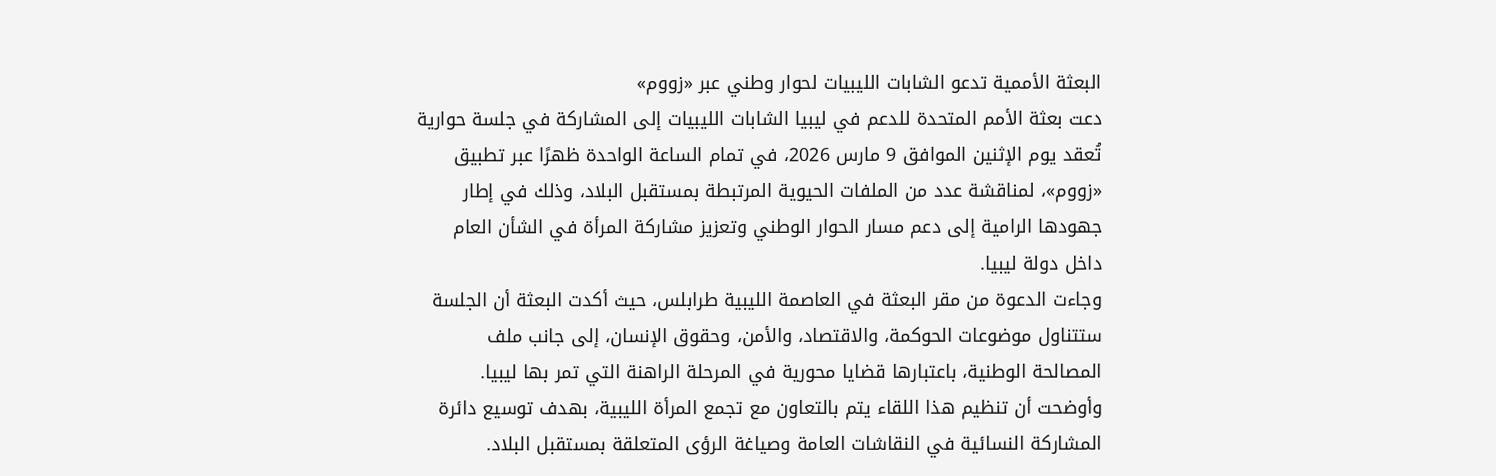البعثة الأممية تدعو الشابات الليبيات لحوار وطني عبر «زووم»
دعت بعثة الأمم المتحدة للدعم في ليبيا الشابات الليبيات إلى المشاركة في جلسة حوارية تُعقد يوم الإثنين الموافق 9 مارس 2026، في تمام الساعة الواحدة ظهرًا عبر تطبيق «زووم»، لمناقشة عدد من الملفات الحيوية المرتبطة بمستقبل البلاد، وذلك في إطار جهودها الرامية إلى دعم مسار الحوار الوطني وتعزيز مشاركة المرأة في الشأن العام داخل دولة ليبيا.
وجاءت الدعوة من مقر البعثة في العاصمة الليبية طرابلس، حيث أكدت البعثة أن الجلسة ستتناول موضوعات الحوكمة، والاقتصاد، والأمن، وحقوق الإنسان، إلى جانب ملف المصالحة الوطنية، باعتبارها قضايا محورية في المرحلة الراهنة التي تمر بها ليبيا. وأوضحت أن تنظيم هذا اللقاء يتم بالتعاون مع تجمع المرأة الليبية، بهدف توسيع دائرة المشاركة النسائية في النقاشات العامة وصياغة الرؤى المتعلقة بمستقبل البلاد.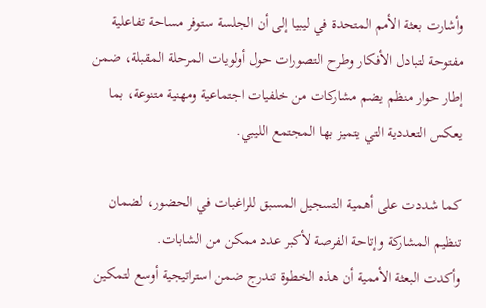وأشارت بعثة الأمم المتحدة في ليبيا إلى أن الجلسة ستوفر مساحة تفاعلية مفتوحة لتبادل الأفكار وطرح التصورات حول أولويات المرحلة المقبلة، ضمن إطار حوار منظم يضم مشاركات من خلفيات اجتماعية ومهنية متنوعة، بما يعكس التعددية التي يتميز بها المجتمع الليبي.

كما شددت على أهمية التسجيل المسبق للراغبات في الحضور، لضمان تنظيم المشاركة وإتاحة الفرصة لأكبر عدد ممكن من الشابات.
وأكدت البعثة الأممية أن هذه الخطوة تندرج ضمن استراتيجية أوسع لتمكين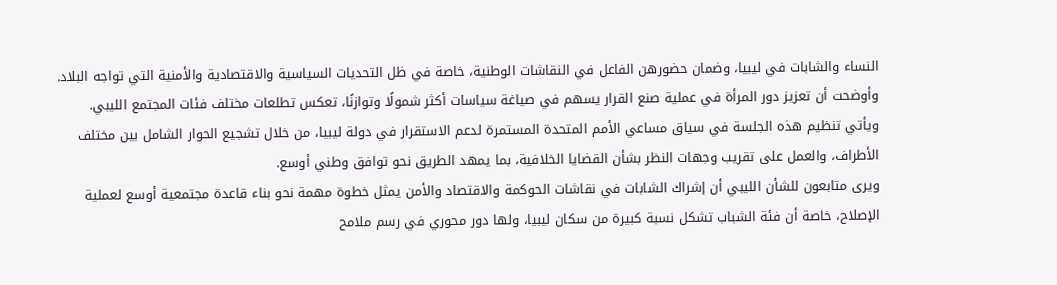النساء والشابات في ليبيا، وضمان حضورهن الفاعل في النقاشات الوطنية، خاصة في ظل التحديات السياسية والاقتصادية والأمنية التي تواجه البلاد. وأوضحت أن تعزيز دور المرأة في عملية صنع القرار يسهم في صياغة سياسات أكثر شمولًا وتوازنًا، تعكس تطلعات مختلف فئات المجتمع الليبي.
ويأتي تنظيم هذه الجلسة في سياق مساعي الأمم المتحدة المستمرة لدعم الاستقرار في دولة ليبيا، من خلال تشجيع الحوار الشامل بين مختلف الأطراف، والعمل على تقريب وجهات النظر بشأن القضايا الخلافية، بما يمهد الطريق نحو توافق وطني أوسع.
ويرى متابعون للشأن الليبي أن إشراك الشابات في نقاشات الحوكمة والاقتصاد والأمن يمثل خطوة مهمة نحو بناء قاعدة مجتمعية أوسع لعملية الإصلاح، خاصة أن فئة الشباب تشكل نسبة كبيرة من سكان ليبيا، ولها دور محوري في رسم ملامح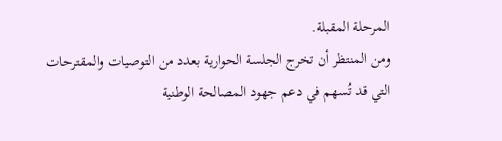المرحلة المقبلة.
ومن المنتظر أن تخرج الجلسة الحوارية بعدد من التوصيات والمقترحات التي قد تُسهم في دعم جهود المصالحة الوطنية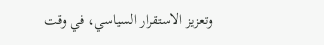وتعزيز الاستقرار السياسي، في وقت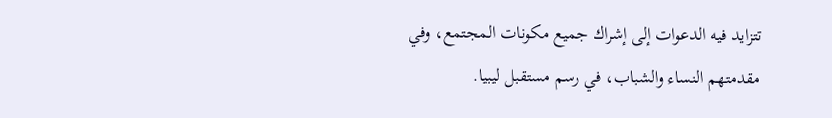تتزايد فيه الدعوات إلى إشراك جميع مكونات المجتمع، وفي مقدمتهم النساء والشباب، في رسم مستقبل ليبيا.